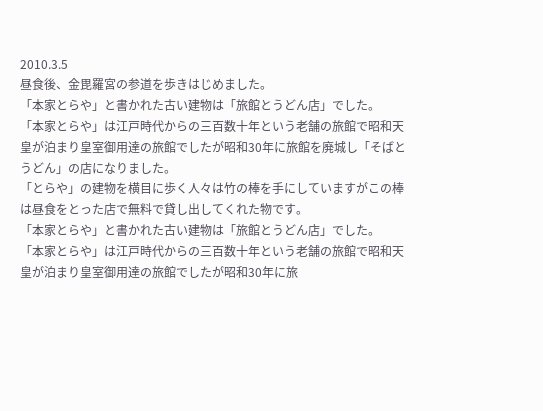2010.3.5
昼食後、金毘羅宮の参道を歩きはじめました。
「本家とらや」と書かれた古い建物は「旅館とうどん店」でした。
「本家とらや」は江戸時代からの三百数十年という老舗の旅館で昭和天皇が泊まり皇室御用達の旅館でしたが昭和30年に旅館を廃城し「そばとうどん」の店になりました。
「とらや」の建物を横目に歩く人々は竹の棒を手にしていますがこの棒は昼食をとった店で無料で貸し出してくれた物です。
「本家とらや」と書かれた古い建物は「旅館とうどん店」でした。
「本家とらや」は江戸時代からの三百数十年という老舗の旅館で昭和天皇が泊まり皇室御用達の旅館でしたが昭和30年に旅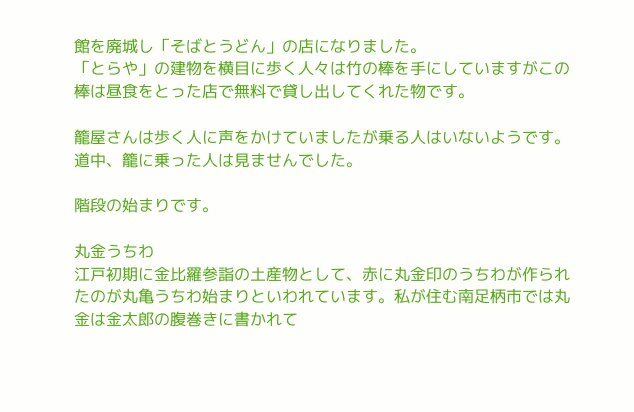館を廃城し「そばとうどん」の店になりました。
「とらや」の建物を横目に歩く人々は竹の棒を手にしていますがこの棒は昼食をとった店で無料で貸し出してくれた物です。

籠屋さんは歩く人に声をかけていましたが乗る人はいないようです。道中、籠に乗った人は見ませんでした。

階段の始まりです。

丸金うちわ
江戸初期に金比羅参詣の土産物として、赤に丸金印のうちわが作られたのが丸亀うちわ始まりといわれています。私が住む南足柄市では丸金は金太郎の腹巻きに書かれて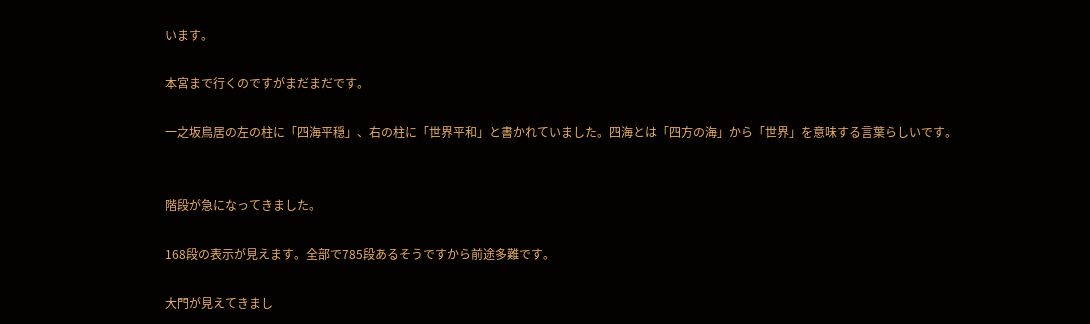います。

本宮まで行くのですがまだまだです。

一之坂鳥居の左の柱に「四海平穏」、右の柱に「世界平和」と書かれていました。四海とは「四方の海」から「世界」を意味する言葉らしいです。


階段が急になってきました。

168段の表示が見えます。全部で785段あるそうですから前途多難です。

大門が見えてきまし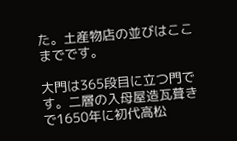た。土産物店の並びはここまでです。

大門は365段目に立つ門です。二層の入母屋造瓦葺きで1650年に初代高松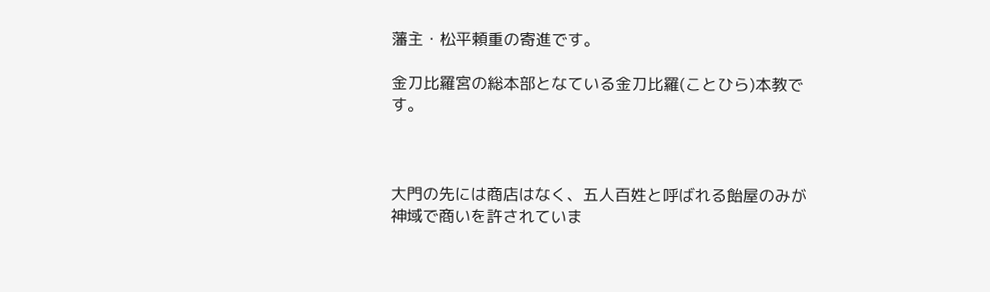藩主・松平頼重の寄進です。

金刀比羅宮の総本部となている金刀比羅(ことひら)本教です。



大門の先には商店はなく、五人百姓と呼ばれる飴屋のみが神域で商いを許されていま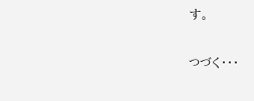す。

つづく・・・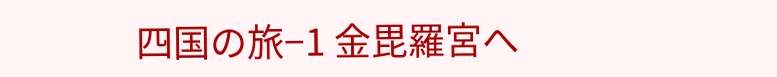四国の旅−1 金毘羅宮へ